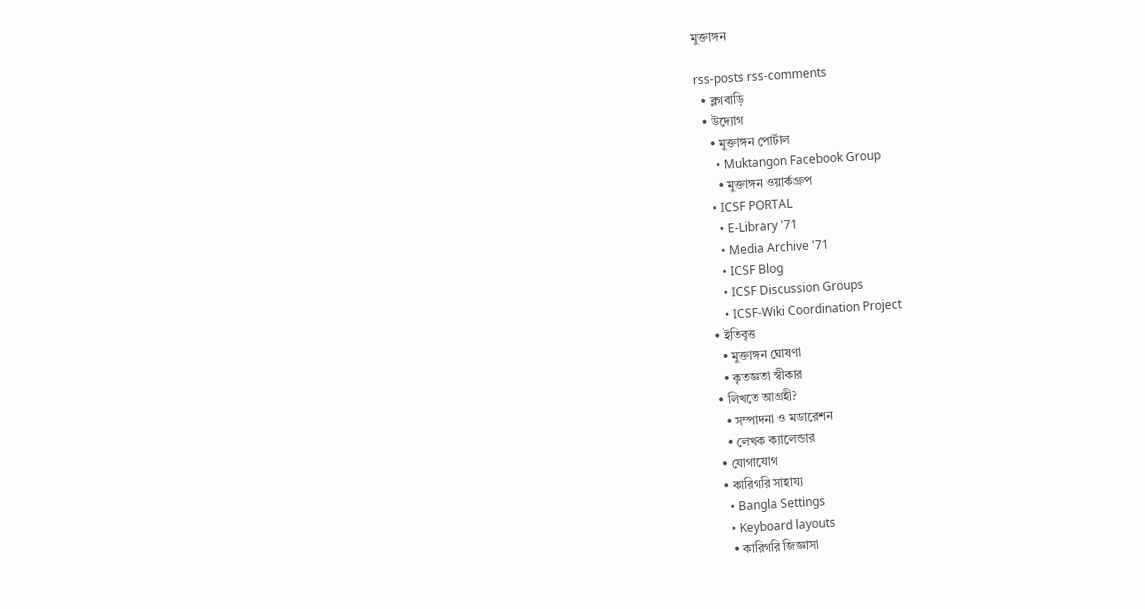মুক্তাঙ্গন

rss-posts rss-comments
  • ব্লগবাড়ি
  • উদ্যোগ
    • মুক্তাঙ্গন পোর্টাল
      • Muktangon Facebook Group
      • মুক্তাঙ্গন ওয়ার্কগ্রুপ
    • ICSF PORTAL
      • E-Library '71
      • Media Archive '71
      • ICSF Blog
      • ICSF Discussion Groups
      • ICSF-Wiki Coordination Project
  • ইতিবৃত্ত
    • মুক্তাঙ্গন ঘোষণা
    • কৃতজ্ঞতা স্বীকার
  • লিখতে আগ্রহী?
    • সম্পাদনা ও মডারেশন
    • লেখক ক্যালেন্ডার
  • যোগাযোগ
  • কারিগরি সাহায্য
    • Bangla Settings
    • Keyboard layouts
    • কারিগরি জিজ্ঞাসা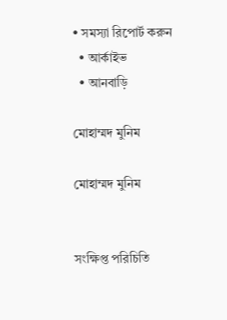• সমস্যা রিপোর্ট করুন
  • আর্কাইভ
  • আনবাড়ি

মোহাম্মদ মুনিম

মোহাম্মদ মুনিম


সংক্ষিপ্ত পরিচিতি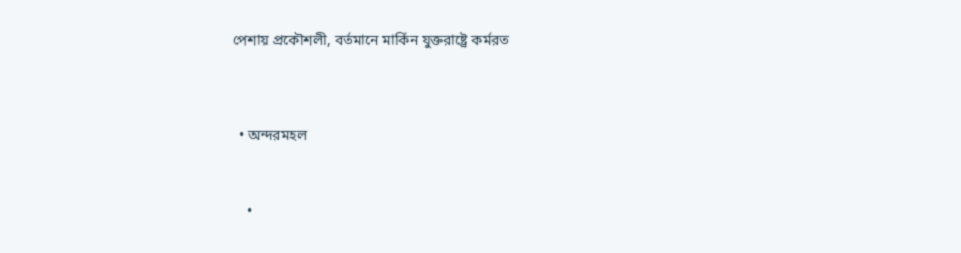পেশায় প্রকৌশলী, বর্তমানে মার্কিন যুক্তরাষ্ট্রে কর্মরত




  • অন্দরমহল



    •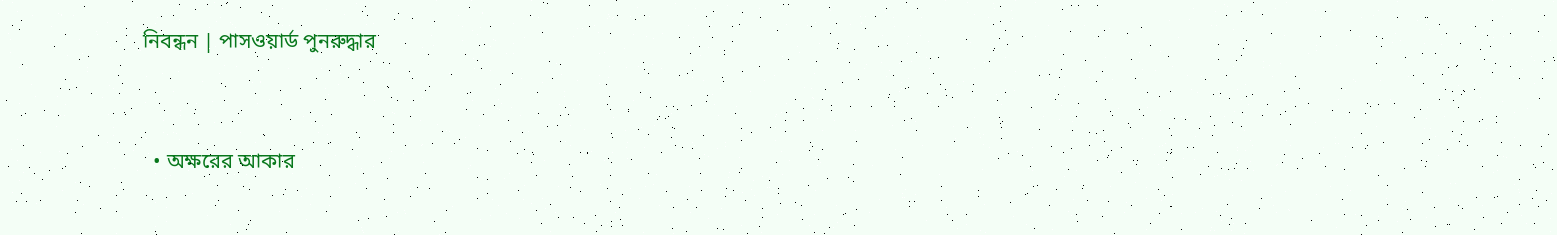নিবন্ধন | পাসওয়ার্ড পুনরুদ্ধার


  • অক্ষরের আকার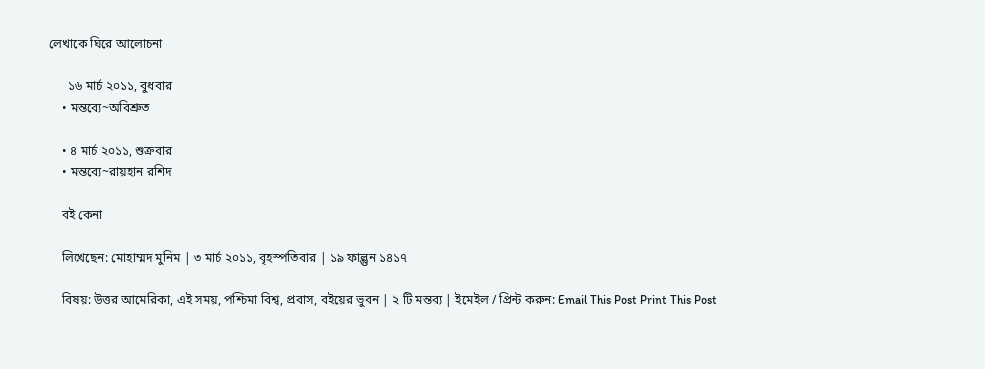লেখাকে ঘিরে আলোচনা

      ১৬ মার্চ ২০১১, বুধবার
    • মন্তব্যে~অবিশ্রুত

    • ৪ মার্চ ২০১১, শুক্রবার
    • মন্তব্যে~রায়হান রশিদ

    বই কেনা

    লিখেছেন: মোহাম্মদ মুনিম | ৩ মার্চ ২০১১, বৃহস্পতিবার | ১৯ ফাল্গুন ১৪১৭

    বিষয়: উত্তর আমেরিকা, এই সময়, পশ্চিমা বিশ্ব, প্রবাস, বইয়ের ভুবন | ২ টি মন্তব্য | ইমেইল / প্রিন্ট করুন: Email This Post Print This Post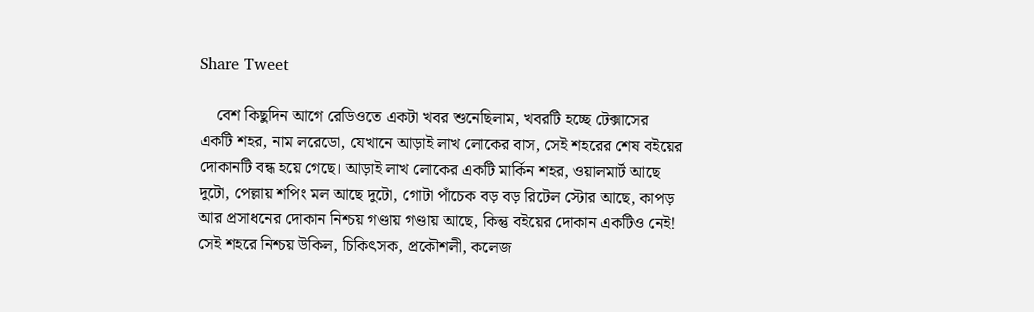Share Tweet

    বেশ কিছুদিন আগে রেডিওতে একটা খবর শুনেছিলাম, খবরটি হচ্ছে টেক্সাসের একটি শহর, নাম লরেডো, যেখানে আড়াই লাখ লোকের বাস, সেই শহরের শেষ বইয়ের দোকানটি বন্ধ হয়ে গেছে। আড়াই লাখ লোকের একটি মার্কিন শহর, ওয়ালমার্ট আছে দুটো, পেল্লায় শপিং মল আছে দুটো, গোটা পাঁচেক বড় বড় রিটেল স্টোর আছে, কাপড় আর প্রসাধনের দোকান নিশ্চয় গণ্ডায় গণ্ডায় আছে, কিন্তু বইয়ের দোকান একটিও নেই! সেই শহরে নিশ্চয় উকিল, চিকিৎসক, প্রকৌশলী, কলেজ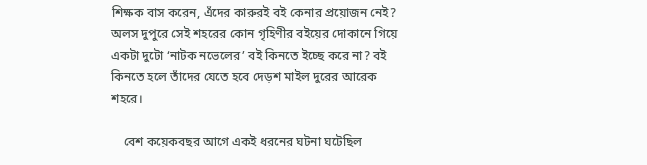শিক্ষক বাস করেন, এঁদের কারুরই বই কেনার প্রয়োজন নেই? অলস দুপুরে সেই শহরের কোন গৃহিণীর বইয়ের দোকানে গিয়ে একটা দুটো ‘নাটক নভেলের’ বই কিনতে ইচ্ছে করে না? বই কিনতে হলে তাঁদের যেতে হবে দেড়শ মাইল দুরের আরেক শহরে।

    বেশ কয়েকবছর আগে একই ধরনের ঘটনা ঘটেছিল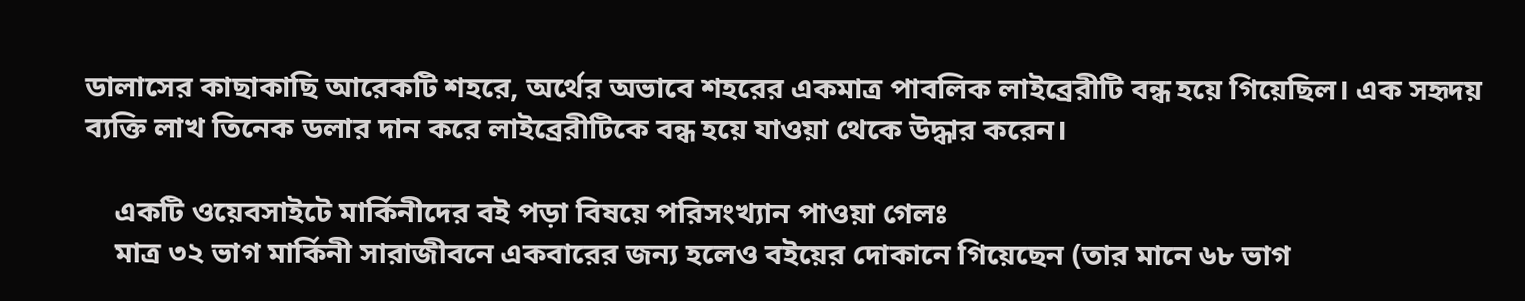ডালাসের কাছাকাছি আরেকটি শহরে, অর্থের অভাবে শহরের একমাত্র পাবলিক লাইব্রেরীটি বন্ধ হয়ে গিয়েছিল। এক সহৃদয় ব্যক্তি লাখ তিনেক ডলার দান করে লাইব্রেরীটিকে বন্ধ হয়ে যাওয়া থেকে উদ্ধার করেন।

    একটি ওয়েবসাইটে মার্কিনীদের বই পড়া বিষয়ে পরিসংখ্যান পাওয়া গেলঃ
    মাত্র ৩২ ভাগ মার্কিনী সারাজীবনে একবারের জন্য হলেও বইয়ের দোকানে গিয়েছেন (তার মানে ৬৮ ভাগ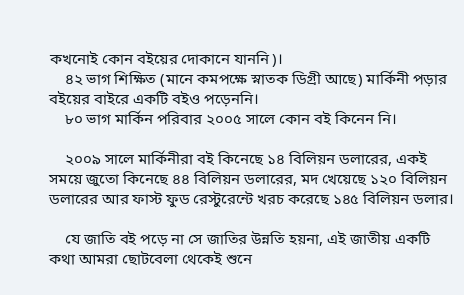কখনোই কোন বইয়ের দোকানে যাননি)।
    ৪২ ভাগ শিক্ষিত (মানে কমপক্ষে স্নাতক ডিগ্রী আছে) মার্কিনী পড়ার বইয়ের বাইরে একটি বইও পড়েননি।
    ৮০ ভাগ মার্কিন পরিবার ২০০৫ সালে কোন বই কিনেন নি।

    ২০০৯ সালে মার্কিনীরা বই কিনেছে ১৪ বিলিয়ন ডলারের, একই সময়ে জুতো কিনেছে ৪৪ বিলিয়ন ডলারের, মদ খেয়েছে ১২০ বিলিয়ন ডলারের আর ফাস্ট ফুড রেস্টুরেন্টে খরচ করেছে ১৪৫ বিলিয়ন ডলার।

    যে জাতি বই পড়ে না সে জাতির উন্নতি হয়না, এই জাতীয় একটি কথা আমরা ছোটবেলা থেকেই শুনে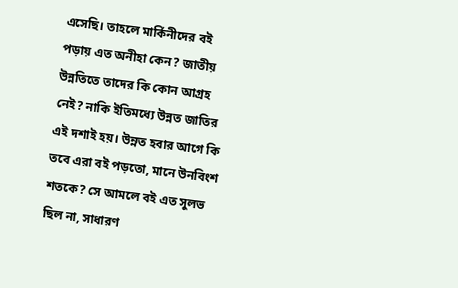এসেছি। তাহলে মার্কিনীদের বই পড়ায় এত অনীহা কেন? জাতীয় উন্নতিতে তাদের কি কোন আগ্রহ নেই? নাকি ইতিমধ্যে উন্নত জাতির এই দশাই হয়। উন্নত হবার আগে কি তবে এরা বই পড়তো, মানে উনবিংশ শতকে? সে আমলে বই এত সুলভ ছিল না, সাধারণ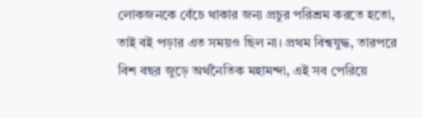লোকজনকে বেঁচে থাকার জন্য প্রচুর পরিশ্রম করতে হতো, তাই বই পড়ার এত সময়ও ছিল না। প্রথম বিশ্বযুদ্ধ, তারপরে বিশ বছর জুড়ে অর্থনৈতিক মহামন্দা, এই সব পেরিয়ে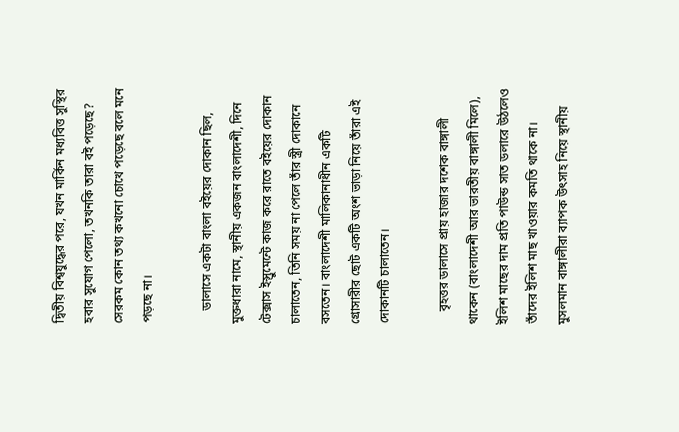দ্বিতীয় বিশ্বযুদ্ধের পরে, যখন মার্কিন মধ্যবিত্ত সুস্থির হবার সুযোগ পেলো, তখনকি তারা বই পড়েছে? সেরকম কোন তথ্য কখনো চোখে পড়েছে বলে মনে পড়ছে না।

    ডালাসে একটা বাংলা বইয়ের দোকান ছিল, মুক্তধারা নামে, স্থানীয় একজন বাংলাদেশী, দিনে টেক্সাস ইন্স্রুমেন্টে কাজ করে রাতে বইয়ের দোকান চালাতেন, তিনি সময় না পেলে তাঁর স্ত্রী দোকানে বসতেন। বাংলাদেশী মালিকানাধীন একটি গ্রোসারীর ছোট একটি অংশ ভাড়া নিয়ে তাঁরা এই দোকানটি চালাতেন।

    বৃহত্তর ডালাসে প্রায় হাজার দশেক বাঙ্গালী থাকেন (বাংলাদেশী আর ভারতীয় বাঙ্গালী মিলে), ইলিশ মাছের দাম প্রতি পাউন্ড সাত ডলারে উঠলেও তাঁদের ইলিশ মাছ খাওয়ার কমতি থাকে না। মুসলমান বাঙ্গালীরা ব্যাপক উৎসাহ নিয়ে স্থানীয়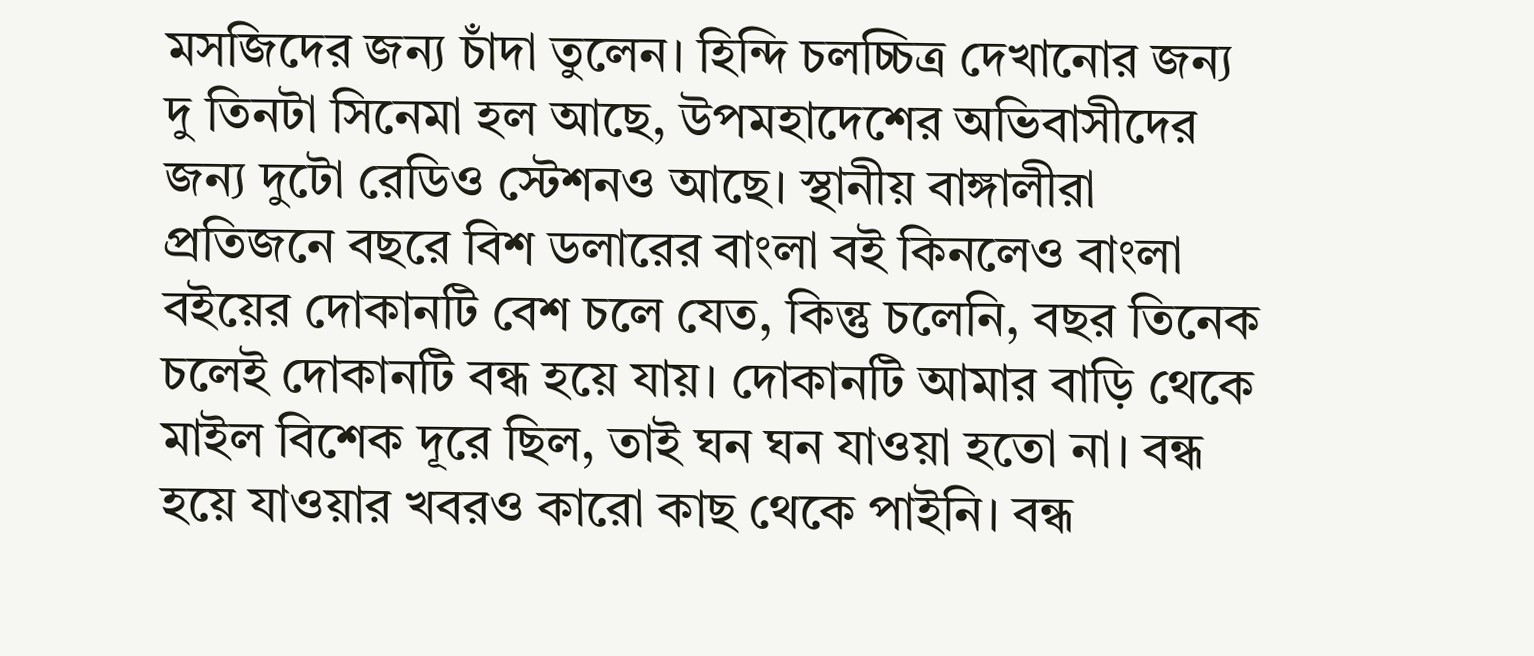মসজিদের জন্য চাঁদা তুলেন। হিন্দি চলচ্চিত্র দেখানোর জন্য দু তিনটা সিনেমা হল আছে, উপমহাদেশের অভিবাসীদের জন্য দুটো রেডিও স্টেশনও আছে। স্থানীয় বাঙ্গালীরা প্রতিজনে বছরে বিশ ডলারের বাংলা বই কিনলেও বাংলা বইয়ের দোকানটি বেশ চলে যেত, কিন্তু চলেনি, বছর তিনেক চলেই দোকানটি বন্ধ হয়ে যায়। দোকানটি আমার বাড়ি থেকে মাইল বিশেক দূরে ছিল, তাই ঘন ঘন যাওয়া হতো না। বন্ধ হয়ে যাওয়ার খবরও কারো কাছ থেকে পাইনি। বন্ধ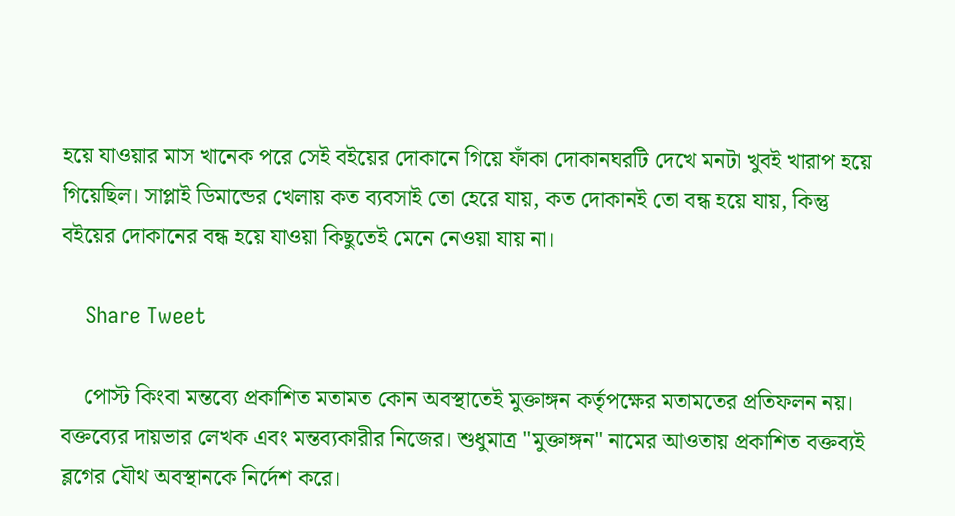হয়ে যাওয়ার মাস খানেক পরে সেই বইয়ের দোকানে গিয়ে ফাঁকা দোকানঘরটি দেখে মনটা খুবই খারাপ হয়ে গিয়েছিল। সাপ্লাই ডিমান্ডের খেলায় কত ব্যবসাই তো হেরে যায়, কত দোকানই তো বন্ধ হয়ে যায়, কিন্তু বইয়ের দোকানের বন্ধ হয়ে যাওয়া কিছুতেই মেনে নেওয়া যায় না।

    Share Tweet

    পোস্ট কিংবা মন্তব্যে প্রকাশিত মতামত কোন অবস্থাতেই মুক্তাঙ্গন কর্তৃপক্ষের মতামতের প্রতিফলন নয়। বক্তব্যের দায়ভার লেখক এবং মন্তব্যকারীর নিজের। শুধুমাত্র "মুক্তাঙ্গন" নামের আওতায় প্রকাশিত বক্তব্যই ব্লগের যৌথ অবস্থানকে নির্দেশ করে।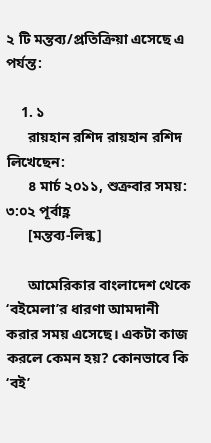২ টি মন্তব্য/প্রতিক্রিয়া এসেছে এ পর্যন্ত:

    1. ১
      রায়হান রশিদ রায়হান রশিদ লিখেছেন:
      ৪ মার্চ ২০১১, শুক্রবার সময়: ৩:০২ পূর্বাহ্ণ
      [মন্তব্য-লিন্ক]

      আমেরিকার বাংলাদেশ থেকে ‘বইমেলা’র ধারণা আমদানী করার সময় এসেছে। একটা কাজ করলে কেমন হয়? কোনভাবে কি ‘বই’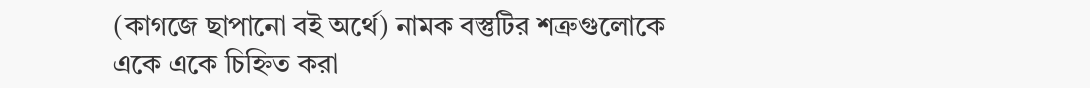(কাগজে ছাপানো বই অর্থে) নামক বস্তুটির শত্রুগুলোকে একে একে চিহ্নিত করা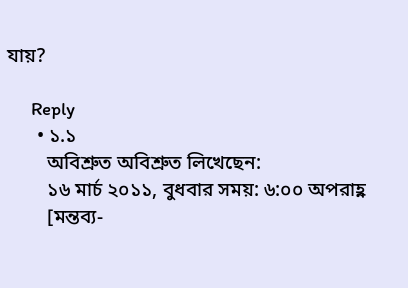যায়?

      Reply
      • ১.১
        অবিশ্রুত অবিশ্রুত লিখেছেন:
        ১৬ মার্চ ২০১১, বুধবার সময়: ৬:০০ অপরাহ্ণ
        [মন্তব্য-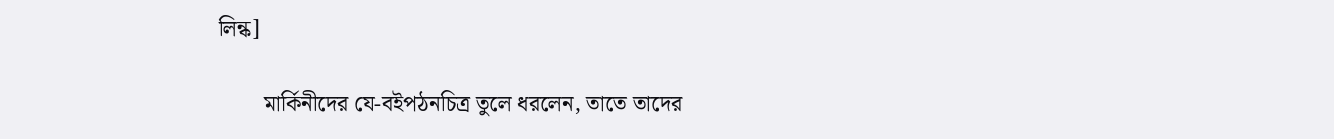লিন্ক]

        মার্কিনীদের যে-বইপঠনচিত্র তুলে ধরলেন, তাতে তাদের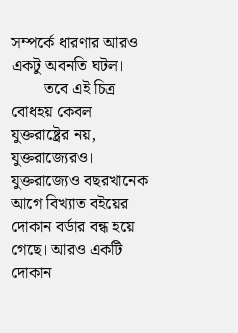সম্পর্কে ধারণার আরও একটু অবনতি ঘটল।
        তবে এই চিত্র বোধহয় কেবল যুক্তরাষ্ট্রের নয়, যুক্তরাজ্যেরও। যুক্তরাজ্যেও বছরখানেক আগে বিখ্যাত বইয়ের দোকান বর্ডার বন্ধ হয়ে গেছে। আরও একটি দোকান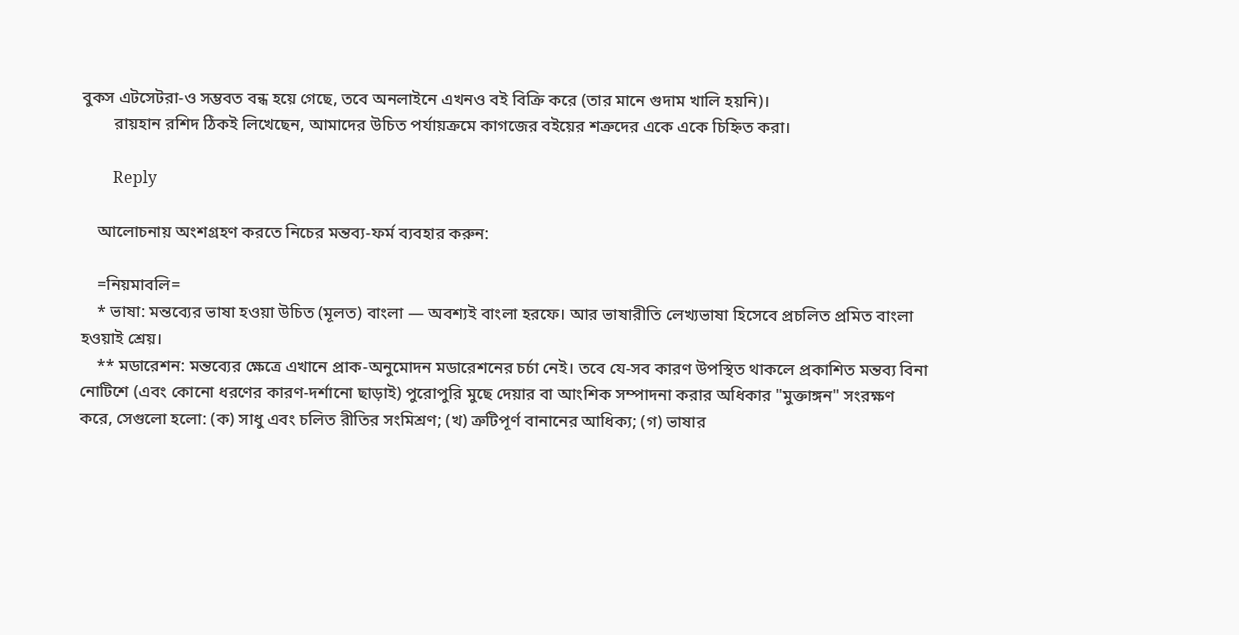বুকস এটসেটরা-ও সম্ভবত বন্ধ হয়ে গেছে, তবে অনলাইনে এখনও বই বিক্রি করে (তার মানে গুদাম খালি হয়নি)।
        রায়হান রশিদ ঠিকই লিখেছেন, আমাদের উচিত পর্যায়ক্রমে কাগজের বইয়ের শত্রুদের একে একে চিহ্নিত করা।

        Reply

    আলোচনায় অংশগ্রহণ করতে নিচের মন্তব্য-ফর্ম ব্যবহার করুন:

    =নিয়মাবলি=
    * ভাষা: মন্তব্যের ভাষা হওয়া উচিত (মূলত) বাংলা — অবশ্যই বাংলা হরফে। আর ভাষারীতি লেখ্যভাষা হিসেবে প্রচলিত প্রমিত বাংলা হওয়াই শ্রেয়।
    ** মডারেশন: মন্তব্যের ক্ষেত্রে এখানে প্রাক-অনুমোদন মডারেশনের চর্চা নেই। তবে যে-সব কারণ উপস্থিত থাকলে প্রকাশিত মন্তব্য বিনা নোটিশে (এবং কোনো ধরণের কারণ-দর্শানো ছাড়াই) পুরোপুরি মুছে দেয়ার বা আংশিক সম্পাদনা করার অধিকার "মুক্তাঙ্গন" সংরক্ষণ করে, সেগুলো হলো: (ক) সাধু এবং চলিত রীতির সংমিশ্রণ; (খ) ত্রুটিপূর্ণ বানানের আধিক্য; (গ) ভাষার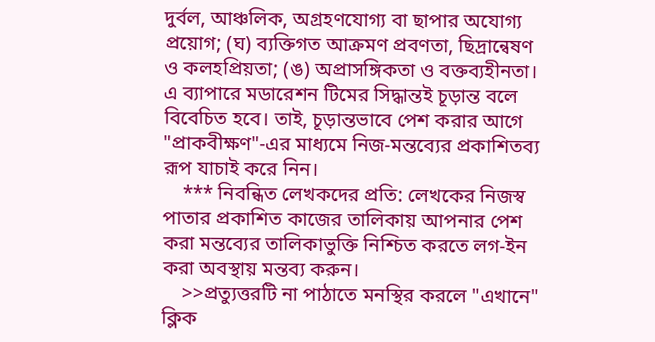দুর্বল, আঞ্চলিক, অগ্রহণযোগ্য বা ছাপার অযোগ্য প্রয়োগ; (ঘ) ব্যক্তিগত আক্রমণ প্রবণতা, ছিদ্রান্বেষণ ও কলহপ্রিয়তা; (ঙ) অপ্রাসঙ্গিকতা ও বক্তব্যহীনতা। এ ব্যাপারে মডারেশন টিমের সিদ্ধান্তই চূড়ান্ত বলে বিবেচিত হবে। তাই, চূড়ান্তভাবে পেশ করার আগে "প্রাকবীক্ষণ"-এর মাধ্যমে নিজ-মন্তব্যের প্রকাশিতব্য রূপ যাচাই করে নিন।
    *** নিবন্ধিত লেখকদের প্রতি: লেখকের নিজস্ব পাতার প্রকাশিত কাজের তালিকায় আপনার পেশ করা মন্তব্যের তালিকাভুক্তি নিশ্চিত করতে লগ-ইন করা অবস্থায় মন্তব্য করুন।
    >>প্রত্যুত্তরটি না পাঠাতে মনস্থির করলে "এখানে" ক্লিক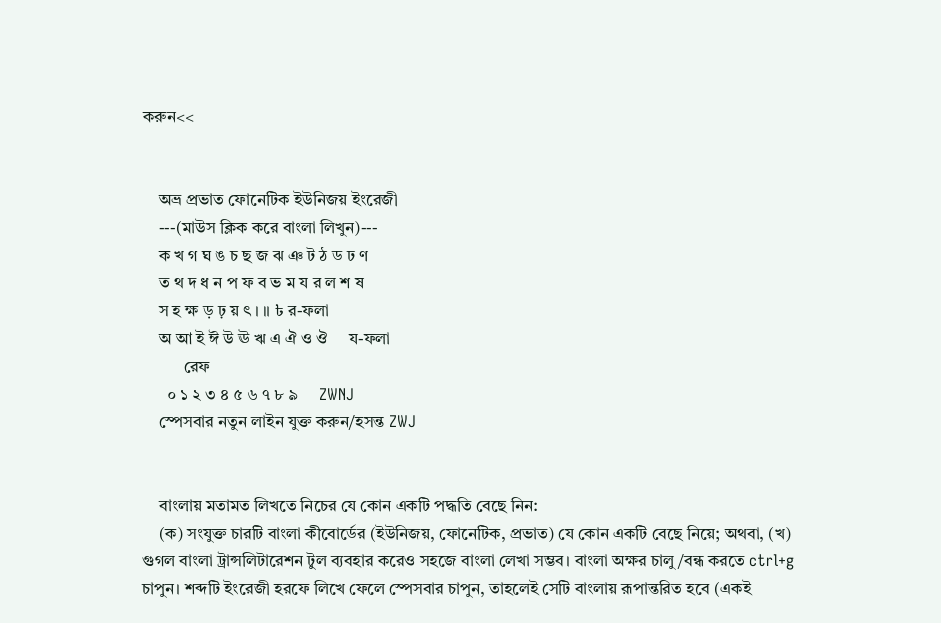করুন<<


    অভ্র প্রভাত ফোনেটিক ইউনিজয় ইংরেজী
    ---(মাউস ক্লিক করে বাংলা লিখুন)---
    ক খ গ ঘ ঙ চ ছ জ ঝ ঞ ট ঠ ড ঢ ণ
    ত থ দ ধ ন প ফ ব ভ ম য র ল শ ষ
    স হ ক্ষ ড় ঢ় য় ৎ । ॥ ৳ র-ফলা‌‌‌
    অ আ ই ঈ উ ঊ ঋ এ ঐ ও ঔ     য-ফলা
          রেফ
      ০ ১ ২ ৩ ৪ ৫ ৬ ৭ ৮ ৯     ZWNJ
    স্পেসবার নতুন লাইন যুক্ত করুন/হসন্ত ZWJ


    বাংলায় মতামত লিখতে নিচের যে কোন একটি পদ্ধতি বেছে নিন:
    (ক) সংযুক্ত চারটি বাংলা কী‌বোর্ডের (ইউনিজয়, ফোনেটিক, প্রভাত) যে কোন একটি বেছে নিয়ে; অথবা, (খ) গুগল বাংলা ট্রান্সলিটারেশন টুল ব্যবহার করেও সহজে বাংলা লেখা সম্ভব। বাংলা অক্ষর চালু/বন্ধ করতে ctrl+g চাপুন। শব্দটি ইংরেজী হরফে লিখে ফেলে স্পেসবার চাপুন, তাহলেই সেটি বাংলায় রূপান্তরিত হবে (একই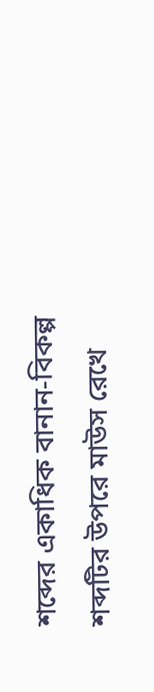শব্দের একাধিক বানান-বিকল্প শব্দটির উপরে মাউস রেখে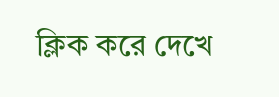ক্লিক করে দেখে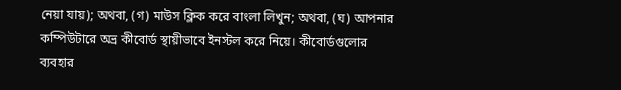নেয়া যায়); অথবা, (গ) মাউস ক্লিক করে বাংলা লিখুন; অথবা, (ঘ) আপনার কম্পিউটারে অভ্র কীবোর্ড স্থায়ীভাবে ইনস্টল করে নিয়ে। কীবোর্ডগুলোর ব্যবহার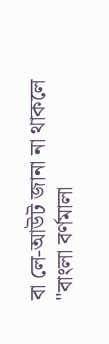বা লে‌-আউট জানা না থাকলে "বাংলা বর্ণমালা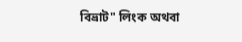বিভ্রাট" লিংক অথবা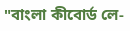"বাংলা কীবোর্ড লে-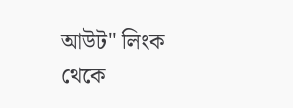আউট" লিংক থেকে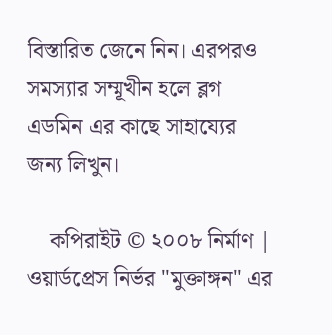বিস্তারিত জেনে নিন। এরপরও সমস্যার সম্মূখীন হলে ব্লগ এডমিন এর কাছে সাহায্যের জন্য লিখুন।

    কপিরাইট © ২০০৮ নির্মাণ | ওয়ার্ডপ্রেস নির্ভর "মুক্তাঙ্গন" এর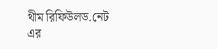থীম রিফিউলড.নেট এর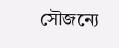সৌজন্যে